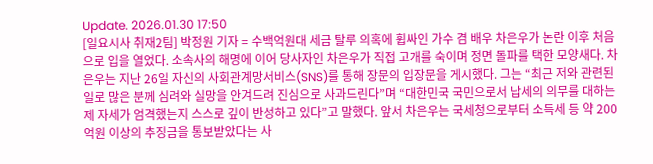Update. 2026.01.30 17:50
[일요시사 취재2팀] 박정원 기자 = 수백억원대 세금 탈루 의혹에 휩싸인 가수 겸 배우 차은우가 논란 이후 처음으로 입을 열었다. 소속사의 해명에 이어 당사자인 차은우가 직접 고개를 숙이며 정면 돌파를 택한 모양새다. 차은우는 지난 26일 자신의 사회관계망서비스(SNS)를 통해 장문의 입장문을 게시했다. 그는 “최근 저와 관련된 일로 많은 분께 심려와 실망을 안겨드려 진심으로 사과드린다”며 “대한민국 국민으로서 납세의 의무를 대하는 제 자세가 엄격했는지 스스로 깊이 반성하고 있다”고 말했다. 앞서 차은우는 국세청으로부터 소득세 등 약 200억원 이상의 추징금을 통보받았다는 사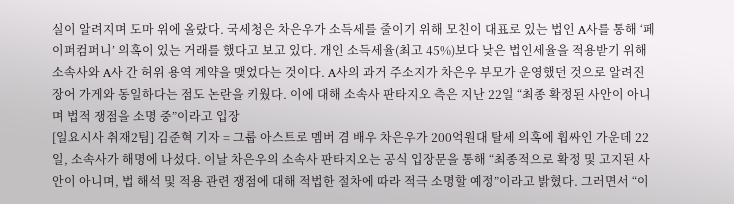실이 알려지며 도마 위에 올랐다. 국세청은 차은우가 소득세를 줄이기 위해 모친이 대표로 있는 법인 A사를 통해 ‘페이퍼컴퍼니’ 의혹이 있는 거래를 했다고 보고 있다. 개인 소득세율(최고 45%)보다 낮은 법인세율을 적용받기 위해 소속사와 A사 간 허위 용역 계약을 맺었다는 것이다. A사의 과거 주소지가 차은우 부모가 운영했던 것으로 알려진 장어 가게와 동일하다는 점도 논란을 키웠다. 이에 대해 소속사 판타지오 측은 지난 22일 “최종 확정된 사안이 아니며 법적 쟁점을 소명 중”이라고 입장
[일요시사 취재2팀] 김준혁 기자 = 그룹 아스트로 멤버 겸 배우 차은우가 200억원대 탈세 의혹에 휩싸인 가운데 22일, 소속사가 해명에 나섰다. 이날 차은우의 소속사 판타지오는 공식 입장문을 통해 “최종적으로 확정 및 고지된 사안이 아니며, 법 해석 및 적용 관련 쟁점에 대해 적법한 절차에 따라 적극 소명할 예정”이라고 밝혔다. 그러면서 “이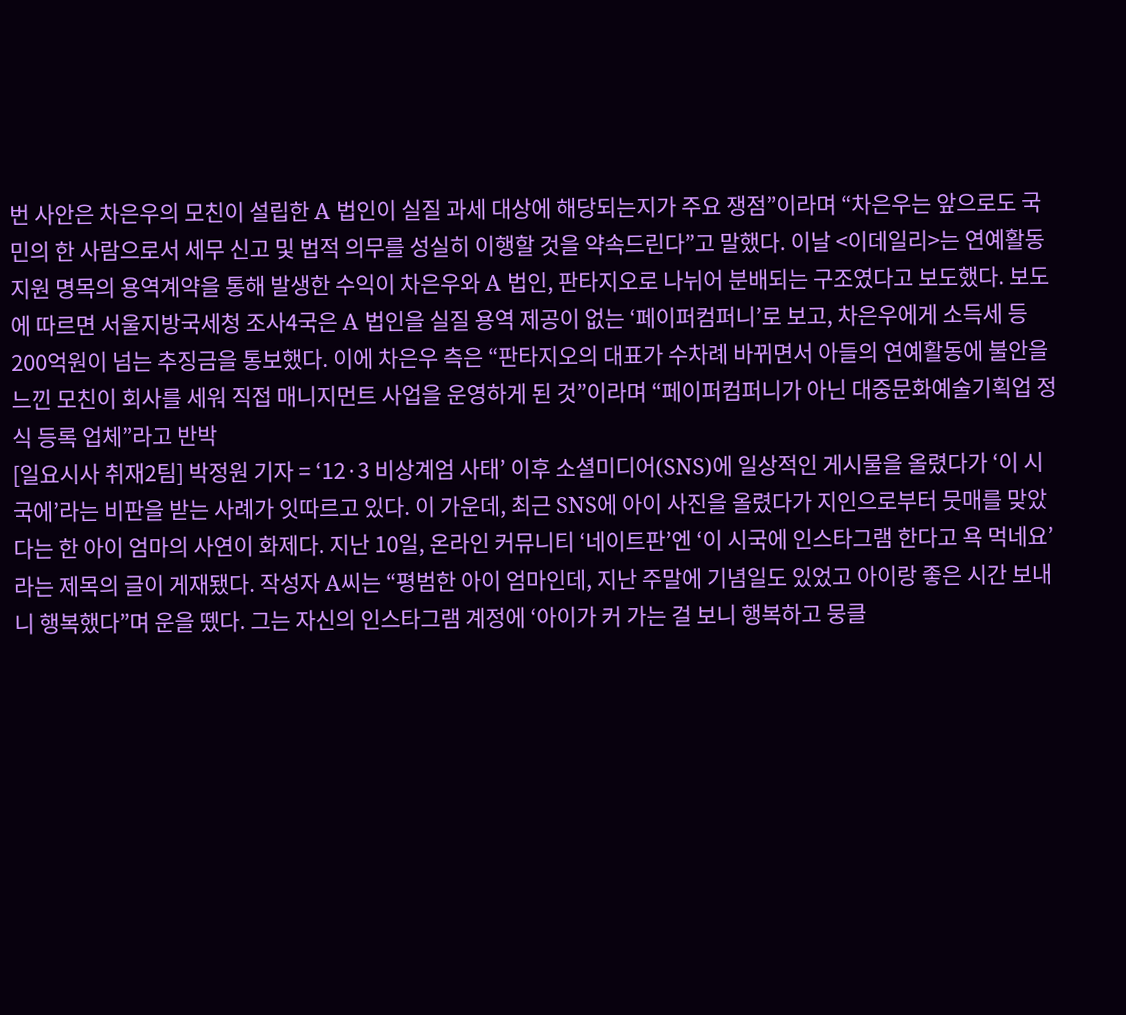번 사안은 차은우의 모친이 설립한 A 법인이 실질 과세 대상에 해당되는지가 주요 쟁점”이라며 “차은우는 앞으로도 국민의 한 사람으로서 세무 신고 및 법적 의무를 성실히 이행할 것을 약속드린다”고 말했다. 이날 <이데일리>는 연예활동 지원 명목의 용역계약을 통해 발생한 수익이 차은우와 A 법인, 판타지오로 나뉘어 분배되는 구조였다고 보도했다. 보도에 따르면 서울지방국세청 조사4국은 A 법인을 실질 용역 제공이 없는 ‘페이퍼컴퍼니’로 보고, 차은우에게 소득세 등 200억원이 넘는 추징금을 통보했다. 이에 차은우 측은 “판타지오의 대표가 수차례 바뀌면서 아들의 연예활동에 불안을 느낀 모친이 회사를 세워 직접 매니지먼트 사업을 운영하게 된 것”이라며 “페이퍼컴퍼니가 아닌 대중문화예술기획업 정식 등록 업체”라고 반박
[일요시사 취재2팀] 박정원 기자 = ‘12·3 비상계엄 사태’ 이후 소셜미디어(SNS)에 일상적인 게시물을 올렸다가 ‘이 시국에’라는 비판을 받는 사례가 잇따르고 있다. 이 가운데, 최근 SNS에 아이 사진을 올렸다가 지인으로부터 뭇매를 맞았다는 한 아이 엄마의 사연이 화제다. 지난 10일, 온라인 커뮤니티 ‘네이트판’엔 ‘이 시국에 인스타그램 한다고 욕 먹네요’라는 제목의 글이 게재됐다. 작성자 A씨는 “평범한 아이 엄마인데, 지난 주말에 기념일도 있었고 아이랑 좋은 시간 보내니 행복했다”며 운을 뗐다. 그는 자신의 인스타그램 계정에 ‘아이가 커 가는 걸 보니 행복하고 뭉클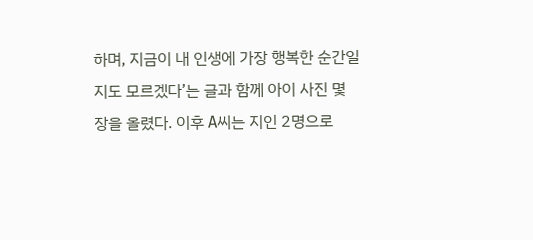하며, 지금이 내 인생에 가장 행복한 순간일지도 모르겠다’는 글과 함께 아이 사진 몇 장을 올렸다. 이후 A씨는 지인 2명으로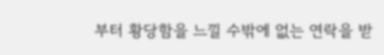부터 황당함을 느낄 수밖에 없는 연락을 받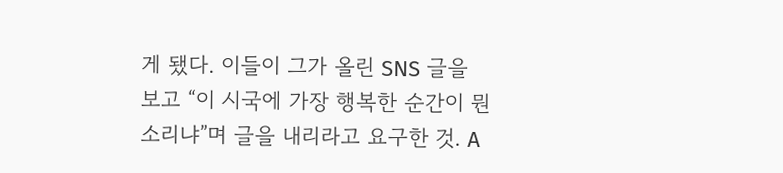게 됐다. 이들이 그가 올린 SNS 글을 보고 “이 시국에 가장 행복한 순간이 뭔 소리냐”며 글을 내리라고 요구한 것. A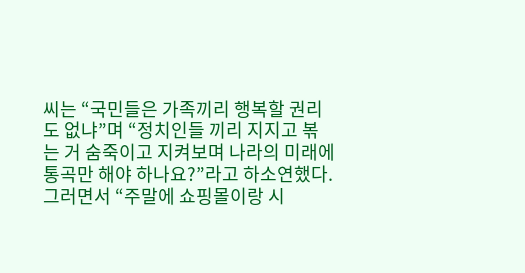씨는 “국민들은 가족끼리 행복할 권리도 없냐”며 “정치인들 끼리 지지고 볶는 거 숨죽이고 지켜보며 나라의 미래에 통곡만 해야 하나요?”라고 하소연했다. 그러면서 “주말에 쇼핑몰이랑 시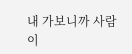내 가보니까 사람이